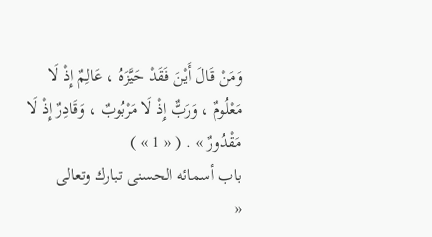وَمَنْ قَالَ أَيْنَ فَقَدْ حَيَّزَهُ ، عَالِمٌ إِذْ لَا مَعْلُومٌ ، وَرَبٌّ إِذْ لَا مَرْبُوبٌ ، وَقَادِرٌ إِذْ لَا مَقْدُورٌ » . ( « 1 » )
باب أسمائه الحسنى تبارك وتعالى
«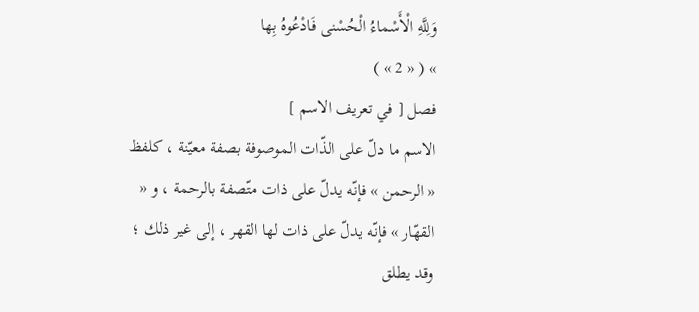وَلِلَّهِ الْأَسْماءُ الْحُسْنى فَادْعُوهُ بِها
» ( « 2 » )
فصل [ في تعريف الاسم ]
الاسم ما دلّ على الذّات الموصوفة بصفة معيّنة ، كلفظ « الرحمن » فإنّه يدلّ على ذات متّصفة بالرحمة ، و « القهّار » فإنّه يدلّ على ذات لها القهر ، إلى غير ذلك ؛ وقد يطلق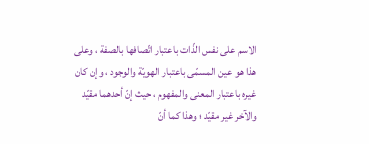الاسم على نفس الذّات باعتبار اتّصافها بالصفة ، وعلى هذا هو عين المسمّى باعتبار الهويّة والوجود ، وإن كان غيره باعتبار المعنى والمفهوم ، حيث إنّ أحدهما مقيّد والآخر غير مقيّد ؛ وهذا كما أنّ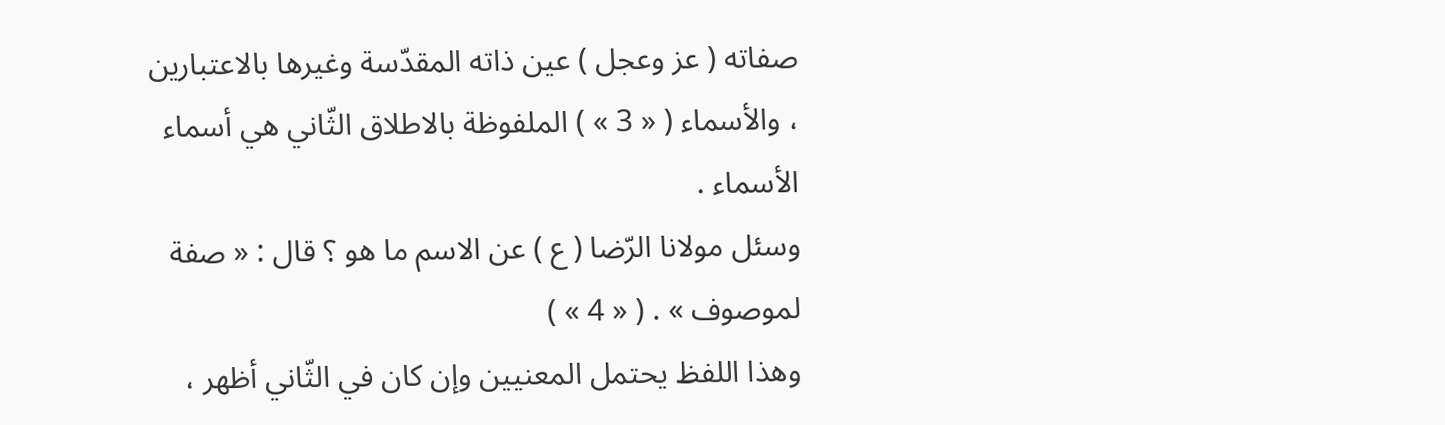صفاته ( عز وعجل ) عين ذاته المقدّسة وغيرها بالاعتبارين ، والأسماء ( « 3 » ) الملفوظة بالاطلاق الثّاني هي أسماء الأسماء .
وسئل مولانا الرّضا ( ع ) عن الاسم ما هو ؟ قال : « صفة لموصوف » . ( « 4 » )
وهذا اللفظ يحتمل المعنيين وإن كان في الثّاني أظهر ،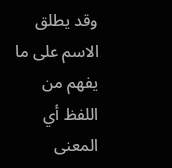وقد يطلق الاسم على ما يفهم من اللفظ أي المعنى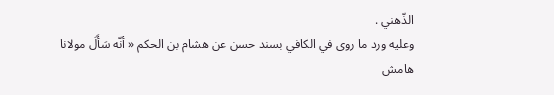الذّهني .
وعليه ورد ما روى في الكافي بسند حسن عن هشام بن الحكم « أنّه سَأَلَ مولانا
هامش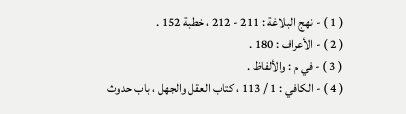( 1 ) - نهج البلاغة : 211 - 212 ، خطبة 152 .
( 2 ) - الأعراف : 180 .
( 3 ) - في م : والألفاظ .
( 4 ) - الكافي : 1 / 113 ، كتاب العقل والجهل ، باب حدوث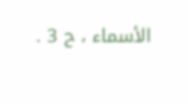الأسماء ، ح 3 .